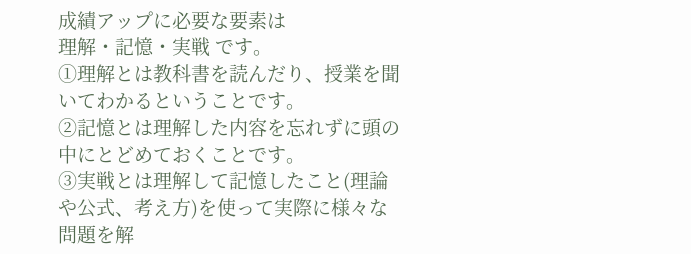成績アップに必要な要素は
理解・記憶・実戦 です。
①理解とは教科書を読んだり、授業を聞いてわかるということです。
②記憶とは理解した内容を忘れずに頭の中にとどめておくことです。
③実戦とは理解して記憶したこと(理論や公式、考え方)を使って実際に様々な問題を解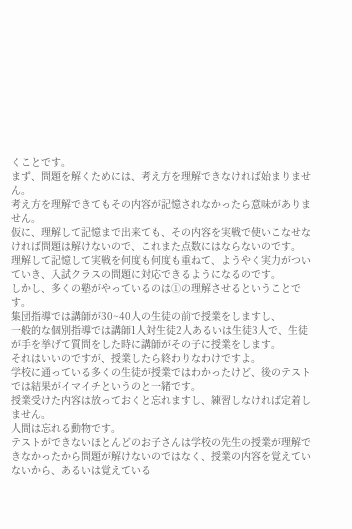くことです。
まず、問題を解くためには、考え方を理解できなければ始まりません。
考え方を理解できてもその内容が記憶されなかったら意味がありません。
仮に、理解して記憶まで出来ても、その内容を実戦で使いこなせなければ問題は解けないので、これまた点数にはならないのです。
理解して記憶して実戦を何度も何度も重ねて、ようやく実力がついていき、入試クラスの問題に対応できるようになるのです。
しかし、多くの塾がやっているのは①の理解させるということです。
集団指導では講師が30~40人の生徒の前で授業をしますし、
一般的な個別指導では講師1人対生徒2人あるいは生徒3人で、生徒が手を挙げて質問をした時に講師がその子に授業をします。
それはいいのですが、授業したら終わりなわけですよ。
学校に通っている多くの生徒が授業ではわかったけど、後のテストでは結果がイマイチというのと一緒です。
授業受けた内容は放っておくと忘れますし、練習しなければ定着しません。
人間は忘れる動物です。
テストができないほとんどのお子さんは学校の先生の授業が理解できなかったから問題が解けないのではなく、授業の内容を覚えていないから、あるいは覚えている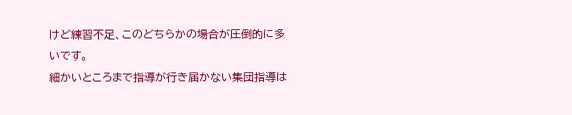けど練習不足、このどちらかの場合が圧倒的に多いです。
細かいところまで指導が行き届かない集団指導は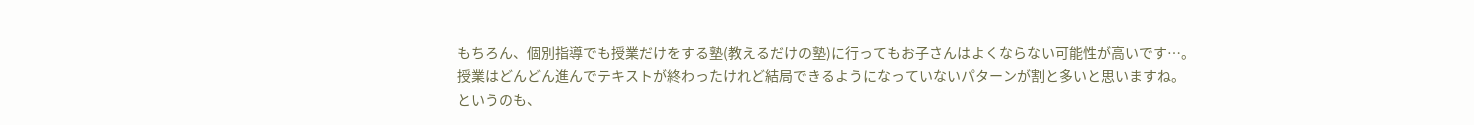もちろん、個別指導でも授業だけをする塾(教えるだけの塾)に行ってもお子さんはよくならない可能性が高いです…。
授業はどんどん進んでテキストが終わったけれど結局できるようになっていないパターンが割と多いと思いますね。
というのも、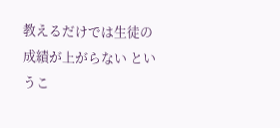教えるだけでは生徒の成績が上がらない というこ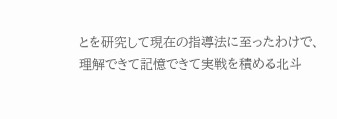とを研究して現在の指導法に至ったわけで、
理解できて記憶できて実戦を積める北斗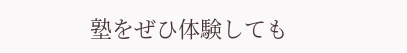塾をぜひ体験しても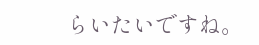らいたいですね。